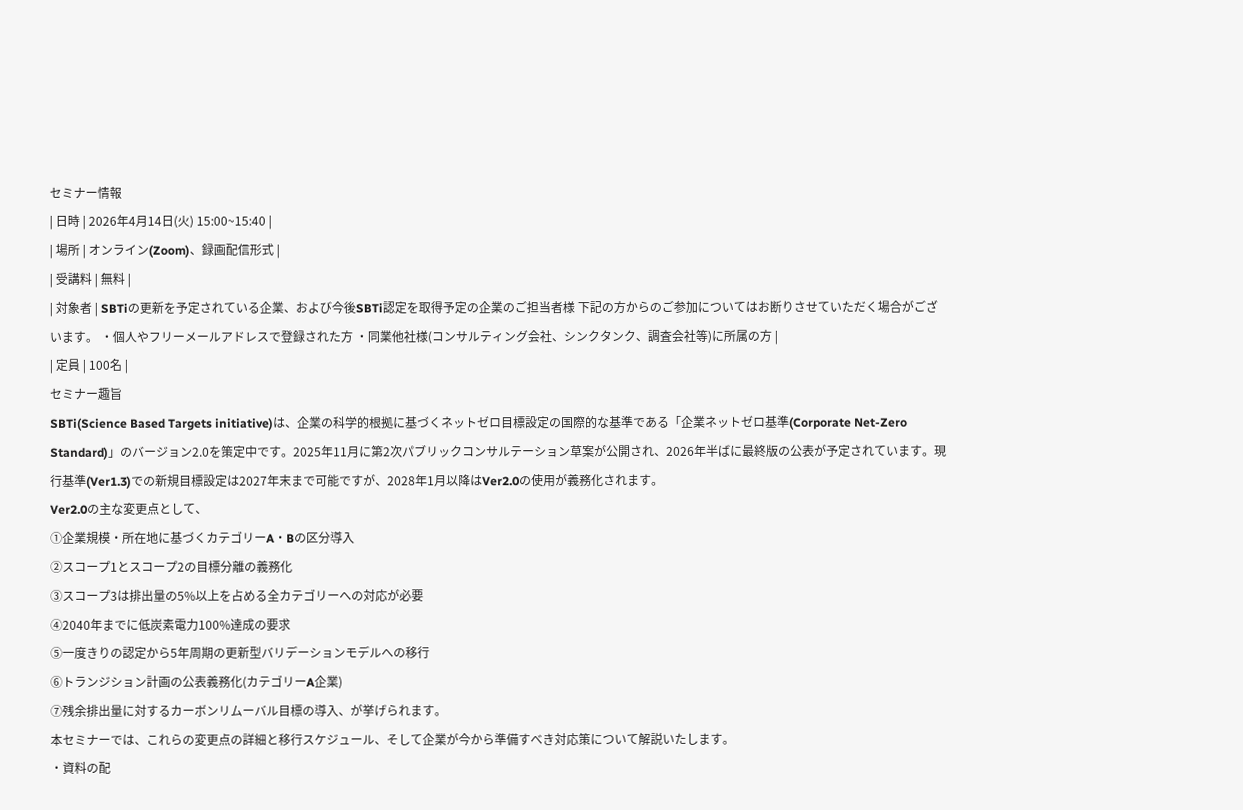セミナー情報
| 日時 | 2026年4月14日(火) 15:00~15:40 |
| 場所 | オンライン(Zoom)、録画配信形式 |
| 受講料 | 無料 |
| 対象者 | SBTiの更新を予定されている企業、および今後SBTi認定を取得予定の企業のご担当者様 下記の方からのご参加についてはお断りさせていただく場合がございます。 ・個人やフリーメールアドレスで登録された方 ・同業他社様(コンサルティング会社、シンクタンク、調査会社等)に所属の方 |
| 定員 | 100名 |
セミナー趣旨
SBTi(Science Based Targets initiative)は、企業の科学的根拠に基づくネットゼロ目標設定の国際的な基準である「企業ネットゼロ基準(Corporate Net-Zero Standard)」のバージョン2.0を策定中です。2025年11月に第2次パブリックコンサルテーション草案が公開され、2026年半ばに最終版の公表が予定されています。現行基準(Ver1.3)での新規目標設定は2027年末まで可能ですが、2028年1月以降はVer2.0の使用が義務化されます。
Ver2.0の主な変更点として、
①企業規模・所在地に基づくカテゴリーA・Bの区分導入
②スコープ1とスコープ2の目標分離の義務化
③スコープ3は排出量の5%以上を占める全カテゴリーへの対応が必要
④2040年までに低炭素電力100%達成の要求
⑤一度きりの認定から5年周期の更新型バリデーションモデルへの移行
⑥トランジション計画の公表義務化(カテゴリーA企業)
⑦残余排出量に対するカーボンリムーバル目標の導入、が挙げられます。
本セミナーでは、これらの変更点の詳細と移行スケジュール、そして企業が今から準備すべき対応策について解説いたします。
・資料の配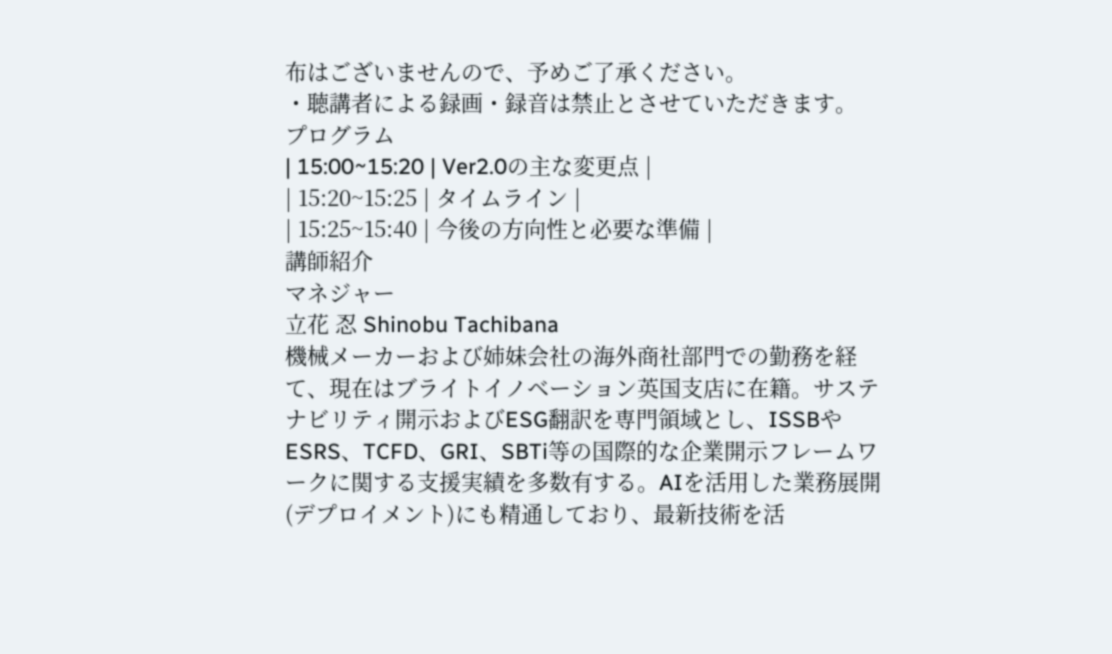布はございませんので、予めご了承ください。
・聴講者による録画・録音は禁止とさせていただきます。
プログラム
| 15:00~15:20 | Ver2.0の主な変更点 |
| 15:20~15:25 | タイムライン |
| 15:25~15:40 | 今後の方向性と必要な準備 |
講師紹介
マネジャー
立花 忍 Shinobu Tachibana
機械メーカーおよび姉妹会社の海外商社部門での勤務を経て、現在はブライトイノベーション英国支店に在籍。サステナビリティ開示およびESG翻訳を専門領域とし、ISSBやESRS、TCFD、GRI、SBTi等の国際的な企業開示フレームワークに関する支援実績を多数有する。AIを活用した業務展開(デプロイメント)にも精通しており、最新技術を活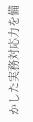かした実務対応力を備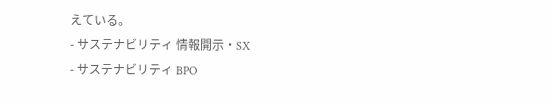えている。
- サステナビリティ 情報開示・SX
- サステナビリティ BPO